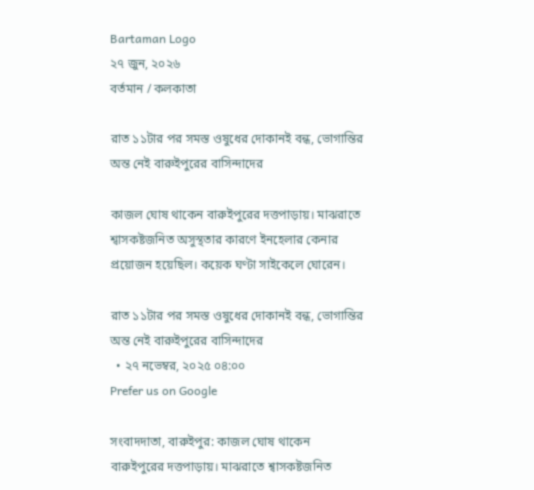Bartaman Logo
২৭ জুন, ২০২৬
বর্তমান / কলকাতা

রাত ১১টার পর সমস্ত ওষুধের দোকানই বন্ধ, ভোগান্তির অন্ত নেই বারুইপুরের বাসিন্দাদের

কাজল ঘোষ থাকেন বারুইপুরের দত্তপাড়ায়। মাঝরাতে শ্বাসকষ্টজনিত অসুস্থতার কারণে ইনহেলার কেনার প্রয়োজন হয়েছিল। কয়েক ঘণ্টা সাইকেলে ঘোরেন।

রাত ১১টার পর সমস্ত ওষুধের দোকানই বন্ধ, ভোগান্তির অন্ত নেই বারুইপুরের বাসিন্দাদের
  • ২৭ নভেম্বর, ২০২৫ ০৪:০০
Prefer us on Google

সংবাদদাতা, বারুইপুর: কাজল ঘোষ থাকেন বারুইপুরের দত্তপাড়ায়। মাঝরাতে শ্বাসকষ্টজনিত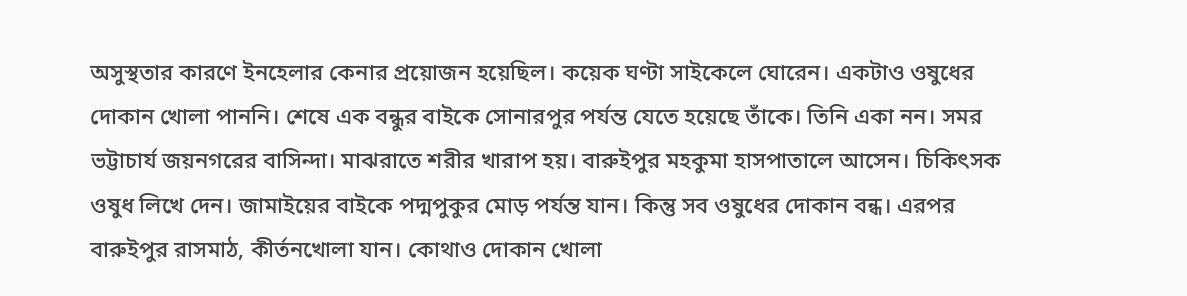অসুস্থতার কারণে ইনহেলার কেনার প্রয়োজন হয়েছিল। কয়েক ঘণ্টা সাইকেলে ঘোরেন। একটাও ওষুধের দোকান খোলা পাননি। শেষে এক বন্ধুর বাইকে সোনারপুর পর্যন্ত যেতে হয়েছে তাঁকে। তিনি একা নন। সমর ভট্টাচার্য জয়নগরের বাসিন্দা। মাঝরাতে শরীর খারাপ হয়। বারুইপুর মহকুমা হাসপাতালে আসেন। চিকিৎসক ওষুধ লিখে দেন। জামাইয়ের বাইকে পদ্মপুকুর মোড় পর্যন্ত যান। কিন্তু সব ওষুধের দোকান বন্ধ। এরপর বারুইপুর রাসমাঠ, কীর্তনখোলা যান। কোথাও দোকান খোলা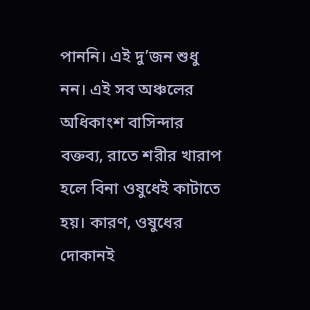পাননি। এই দু’জন শুধু নন। এই সব অঞ্চলের অধিকাংশ বাসিন্দার বক্তব্য, রাতে শরীর খারাপ হলে বিনা ওষুধেই কাটাতে হয়। কারণ, ওষুধের দোকানই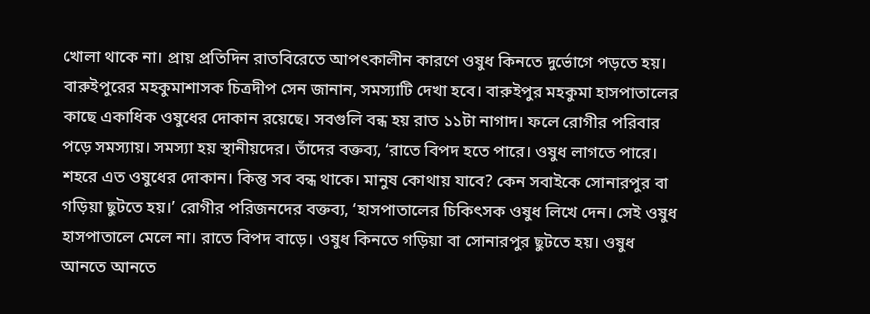খোলা থাকে না। প্রায় প্রতিদিন রাতবিরেতে আপৎকালীন কারণে ওষুধ কিনতে দুর্ভোগে পড়তে হয়। বারুইপুরের মহকুমাশাসক চিত্রদীপ সেন জানান, সমস্যাটি দেখা হবে। বারুইপুর মহকুমা হাসপাতালের কাছে একাধিক ওষুধের দোকান রয়েছে। সবগুলি বন্ধ হয় রাত ১১টা নাগাদ। ফলে রোগীর পরিবার পড়ে সমস্যায়। সমস্যা হয় স্থানীয়দের। তাঁদের বক্তব্য, ‘রাতে বিপদ হতে পারে। ওষুধ লাগতে পারে। শহরে এত ওষুধের দোকান। কিন্তু সব বন্ধ থাকে। মানুষ কোথায় যাবে? কেন সবাইকে সোনারপুর বা গড়িয়া ছুটতে হয়।’ রোগীর পরিজনদের বক্তব্য, ‘হাসপাতালের চিকিৎসক ওষুধ লিখে দেন। সেই ওষুধ হাসপাতালে মেলে না। রাতে বিপদ বাড়ে। ওষুধ কিনতে গড়িয়া বা সোনারপুর ছুটতে হয়। ওষুধ আনতে আনতে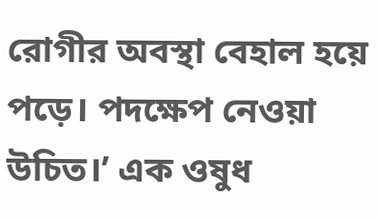রোগীর অবস্থা বেহাল হয়ে পড়ে। পদক্ষেপ নেওয়া উচিত।’ এক ওষুধ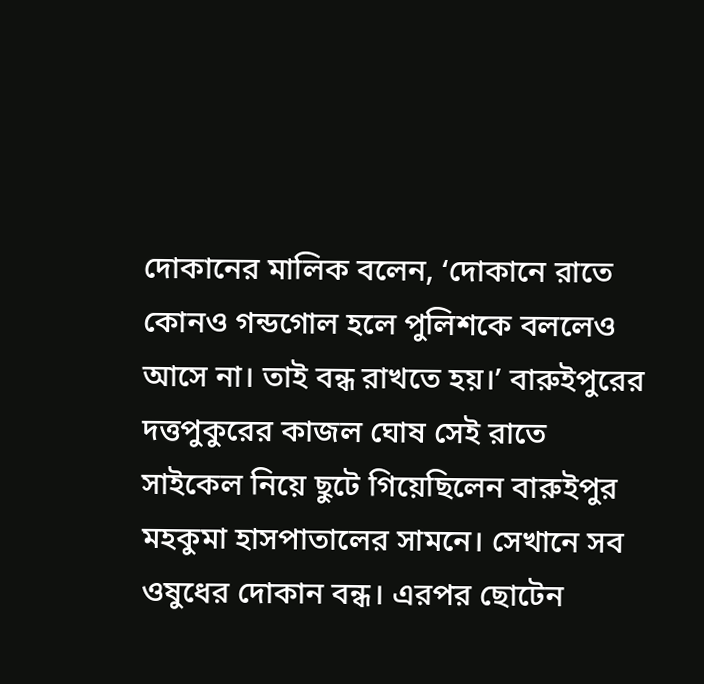দোকানের মালিক বলেন, ‘দোকানে রাতে কোনও গন্ডগোল হলে পুলিশকে বললেও আসে না। তাই বন্ধ রাখতে হয়।’ বারুইপুরের দত্তপুকুরের কাজল ঘোষ সেই রাতে সাইকেল নিয়ে ছুটে গিয়েছিলেন বারুইপুর মহকুমা হাসপাতালের সামনে। সেখানে সব ওষুধের দোকান বন্ধ। এরপর ছোটেন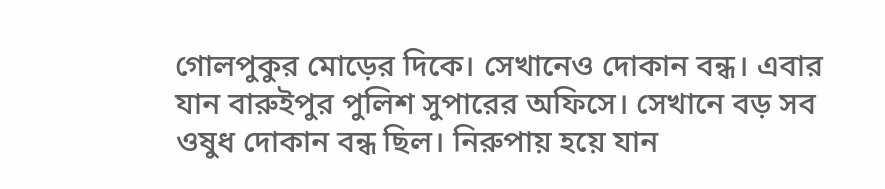গোলপুকুর মোড়ের দিকে। সেখানেও দোকান বন্ধ। এবার যান বারুইপুর পুলিশ সুপারের অফিসে। সেখানে বড় সব ওষুধ দোকান বন্ধ ছিল। নিরুপায় হয়ে যান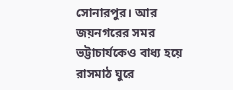সোনারপুর। আর জয়নগরের সমর ভট্টাচার্যকেও বাধ্য হয়ে রাসমাঠ ঘুরে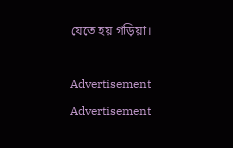যেতে হয় গড়িয়া।

Advertisement
Advertisement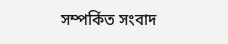সম্পর্কিত সংবাদ